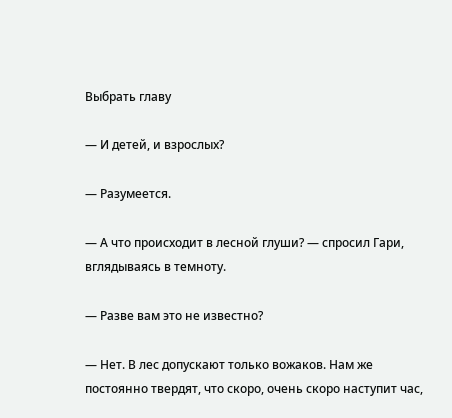Выбрать главу

— И детей, и взрослых?

— Разумеется.

— А что происходит в лесной глуши? — спросил Гари, вглядываясь в темноту.

— Разве вам это не известно?

— Нет. В лес допускают только вожаков. Нам же постоянно твердят, что скоро, очень скоро наступит час,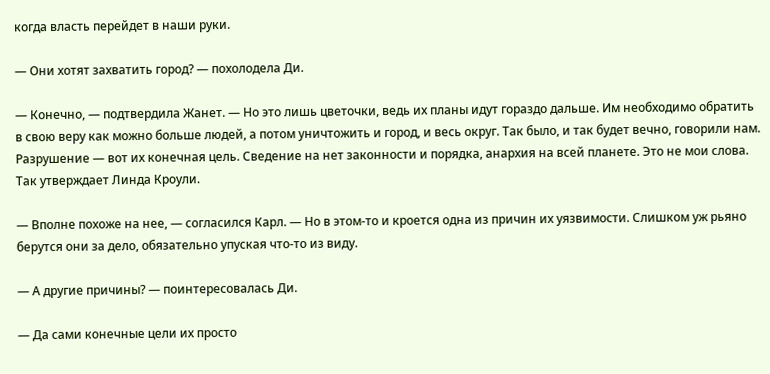когда власть перейдет в наши руки.

— Они хотят захватить город? — похолодела Ди.

— Конечно, — подтвердила Жанет. — Но это лишь цветочки, ведь их планы идут гораздо дальше. Им необходимо обратить в свою веру как можно больше людей, а потом уничтожить и город, и весь округ. Так было, и так будет вечно, говорили нам. Разрушение — вот их конечная цель. Сведение на нет законности и порядка, анархия на всей планете. Это не мои слова. Так утверждает Линда Кроули.

— Вполне похоже на нее, — согласился Карл. — Но в этом-то и кроется одна из причин их уязвимости. Слишком уж рьяно берутся они за дело, обязательно упуская что-то из виду.

— А другие причины? — поинтересовалась Ди.

— Да сами конечные цели их просто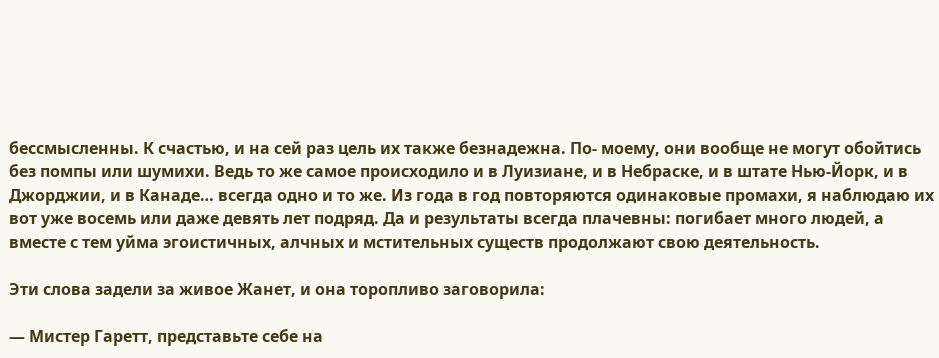бессмысленны. К счастью, и на сей раз цель их также безнадежна. По- моему, они вообще не могут обойтись без помпы или шумихи. Ведь то же самое происходило и в Луизиане, и в Небраске, и в штате Нью-Йорк, и в Джорджии, и в Канаде… всегда одно и то же. Из года в год повторяются одинаковые промахи, я наблюдаю их вот уже восемь или даже девять лет подряд. Да и результаты всегда плачевны: погибает много людей, а вместе с тем уйма эгоистичных, алчных и мстительных существ продолжают свою деятельность.

Эти слова задели за живое Жанет, и она торопливо заговорила:

— Мистер Гаретт, представьте себе на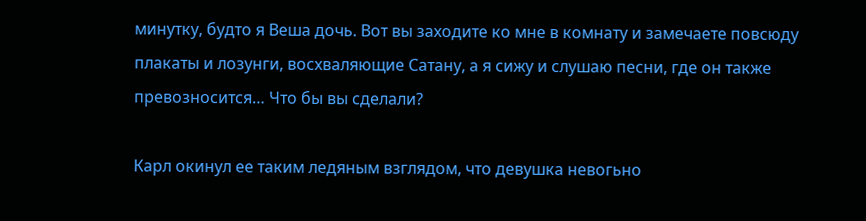минутку, будто я Веша дочь. Вот вы заходите ко мне в комнату и замечаете повсюду плакаты и лозунги, восхваляющие Сатану, а я сижу и слушаю песни, где он также превозносится… Что бы вы сделали?

Карл окинул ее таким ледяным взглядом, что девушка невогьно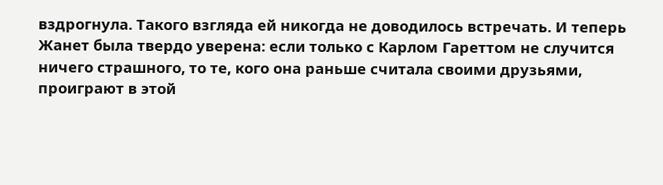вздрогнула. Такого взгляда ей никогда не доводилось встречать. И теперь Жанет была твердо уверена: если только с Карлом Гареттом не случится ничего страшного, то те, кого она раньше считала своими друзьями, проиграют в этой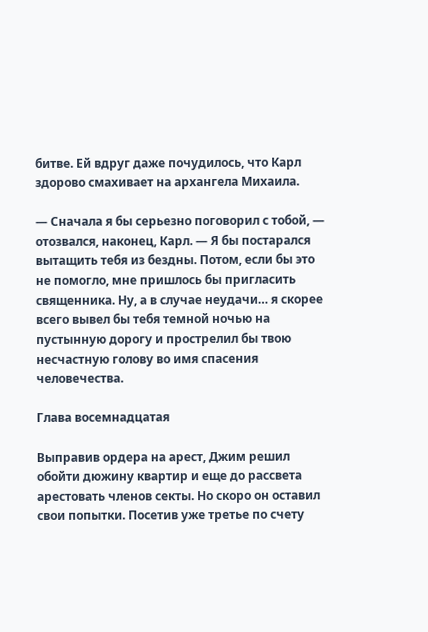битве. Ей вдруг даже почудилось, что Карл здорово смахивает на архангела Михаила.

— Сначала я бы серьезно поговорил с тобой, — отозвался, наконец, Карл. — Я бы постарался вытащить тебя из бездны. Потом, если бы это не помогло, мне пришлось бы пригласить священника. Ну, а в случае неудачи… я скорее всего вывел бы тебя темной ночью на пустынную дорогу и прострелил бы твою несчастную голову во имя спасения человечества.

Глава восемнадцатая

Выправив ордера на арест, Джим решил обойти дюжину квартир и еще до рассвета арестовать членов секты. Но скоро он оставил свои попытки. Посетив уже третье по счету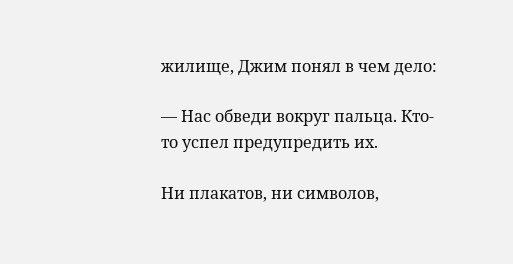жилище, Джим понял в чем дело:

— Нас обведи вокруг пальца. Кто-то успел предупредить их.

Ни плакатов, ни символов,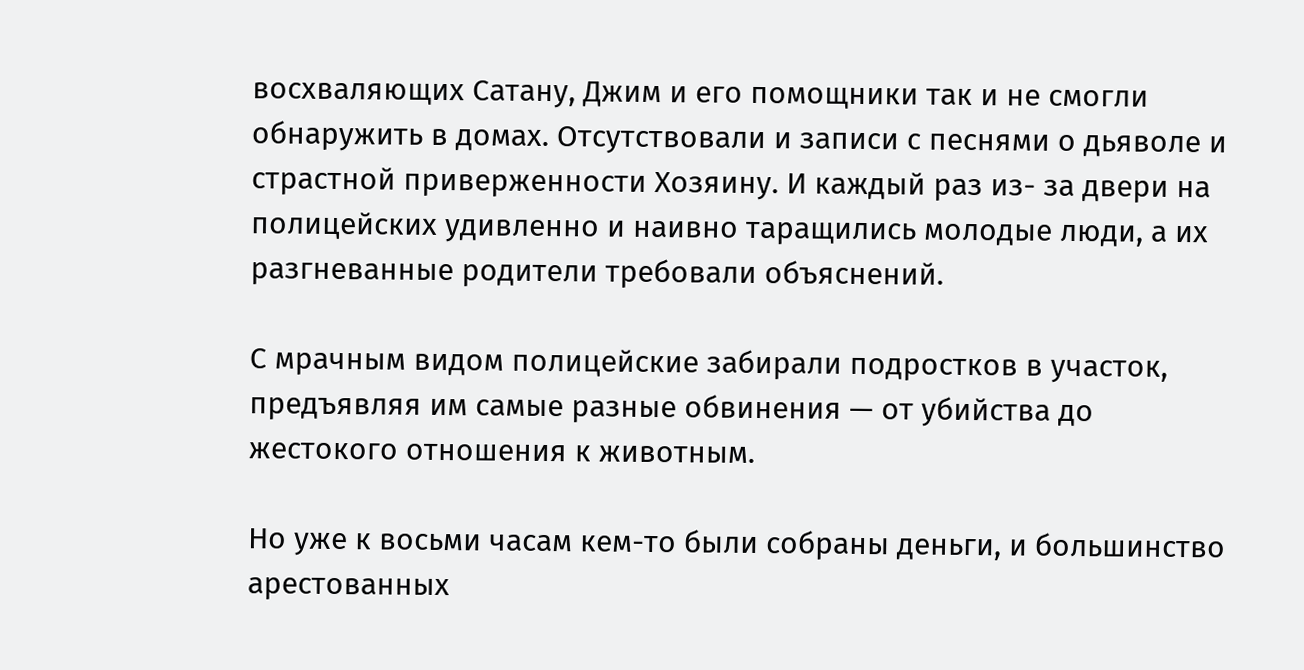восхваляющих Сатану, Джим и его помощники так и не смогли обнаружить в домах. Отсутствовали и записи с песнями о дьяволе и страстной приверженности Хозяину. И каждый раз из- за двери на полицейских удивленно и наивно таращились молодые люди, а их разгневанные родители требовали объяснений.

С мрачным видом полицейские забирали подростков в участок, предъявляя им самые разные обвинения — от убийства до жестокого отношения к животным.

Но уже к восьми часам кем-то были собраны деньги, и большинство арестованных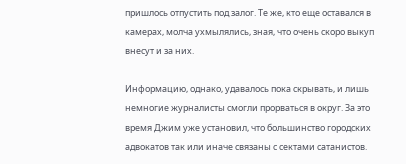пришлось отпустить под залог. Те же, кто еще оставался в камерах, молча ухмылялись, зная, что очень скоро выкуп внесут и за них.

Информацию, однако, удавалось пока скрывать, и лишь немногие журналисты смогли прорваться в округ. За это время Джим уже установил, что большинство городских адвокатов так или иначе связаны с сектами сатанистов.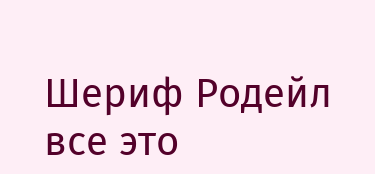Шериф Родейл все это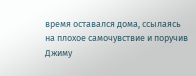время оставался дома, ссылаясь на плохое самочувствие и поручив Джиму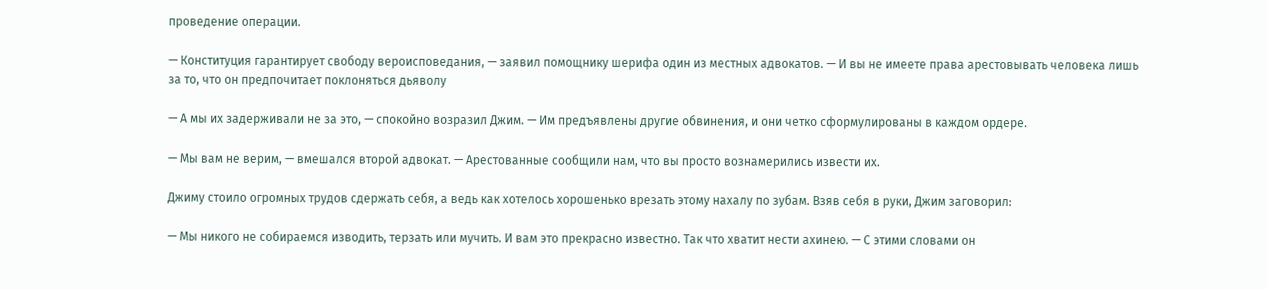проведение операции.

— Конституция гарантирует свободу вероисповедания, — заявил помощнику шерифа один из местных адвокатов. — И вы не имеете права арестовывать человека лишь за то, что он предпочитает поклоняться дьяволу

— А мы их задерживали не за это, — спокойно возразил Джим. — Им предъявлены другие обвинения, и они четко сформулированы в каждом ордере.

— Мы вам не верим, — вмешался второй адвокат. — Арестованные сообщили нам, что вы просто вознамерились извести их.

Джиму стоило огромных трудов сдержать себя, а ведь как хотелось хорошенько врезать этому нахалу по зубам. Взяв себя в руки, Джим заговорил:

— Мы никого не собираемся изводить, терзать или мучить. И вам это прекрасно известно. Так что хватит нести ахинею. — С этими словами он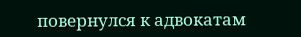повернулся к адвокатам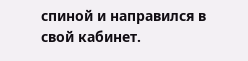спиной и направился в свой кабинет.